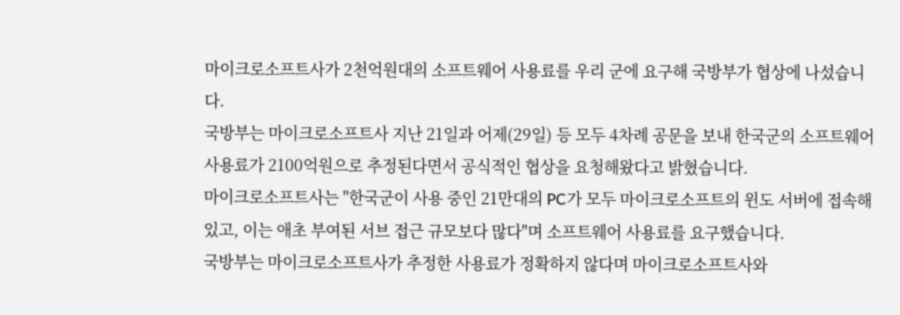마이크로소프트사가 2천억원대의 소프트웨어 사용료를 우리 군에 요구해 국방부가 협상에 나섰습니다.
국방부는 마이크로소프트사 지난 21일과 어제(29일) 등 모두 4차례 공문을 보내 한국군의 소프트웨어 사용료가 2100억원으로 추정된다면서 공식적인 협상을 요청해왔다고 밝혔습니다.
마이크로소프트사는 "한국군이 사용 중인 21만대의 PC가 모두 마이크로소프트의 윈도 서버에 접속해 있고, 이는 애초 부여된 서브 접근 규모보다 많다"며 소프트웨어 사용료를 요구했습니다.
국방부는 마이크로소프트사가 추정한 사용료가 정확하지 않다며 마이크로소프트사와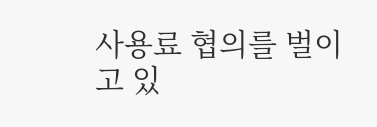사용료 협의를 벌이고 있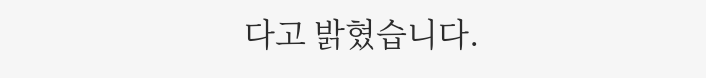다고 밝혔습니다.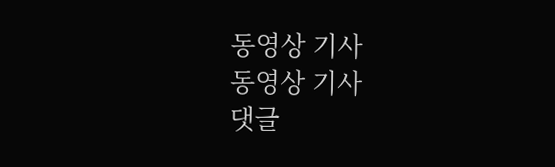동영상 기사
동영상 기사
댓글